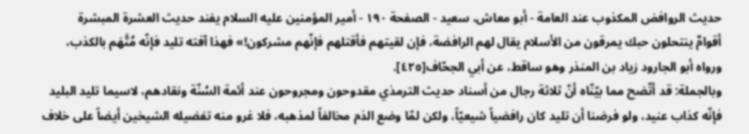حديث الروافض المكذوب عند العامة - أبو معاش، سعيد - الصفحة ١٩٠ - أمير المؤمنين عليه السلام يفند حديث العشرة المبشرة
أقوامٌ ينتحلون حبك يمرقون من الأسلام يقال لهم الرافضة، فإن لقيتهم فأقتلهم فإنّهم مشركون!» فهذا آفته تليد فإنّه مُتَّهَم بالكذب، ورواه أبو الجارود زياد بن المنذر وهو ساقط، عن أبي الجحّاف[٤٢٥].
وبالجملة: قد أتّضح مما بيّنّاه أنّ ثلاثة رجال من أسناد حديث الترمذي مقدوحون ومجروحون عند أئمة السُنّة ونقادهم، لاسيما تليد البليد فإنّه كذاب عنيد، ولو فرضنا أن تليد كان رافضياً شيعيّاً، ولكن لمّا وضع الذم مخالفاً لمذهبه، فلا غرو منه تفضيله الشيخين أيضاً على خلاف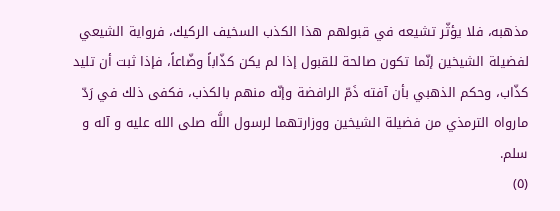مذهبه، فلا يؤثّر تشيعه في قبولهم هذا الكذب السخيف الركيك، فرواية الشيعي لفضيلة الشيخين إنّما تكون صالحة للقبول إذا لم يكن كذّاباً وضّاعاً، فإذا ثبت أن تليد كذّاب، وحكم الذهبي بأن آفته ذَمّ الرافضة وإنّه منهم بالكذب، فكفى ذلك في رَدّ مارواه الترمذي من فضيلة الشيخين ووزارتهما لرسول اللَّه صلى الله عليه و آله و سلم.
(٥)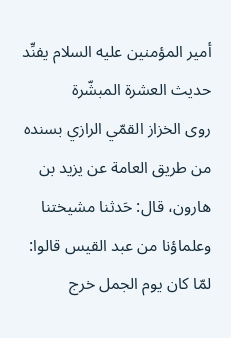أمير المؤمنين عليه السلام يفنِّد حديث العشرة المبشّرة
روى الخزاز القمّي الرازي بسنده من طريق العامة عن يزيد بن هارون، قال: حَدثنا مشيختنا وعلماؤنا من عبد القيس قالوا:
لمّا كان يوم الجمل خرج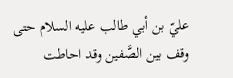عليّ بن أبي طالب عليه السلام حتى وقف بين الصَّفين وقد احاطت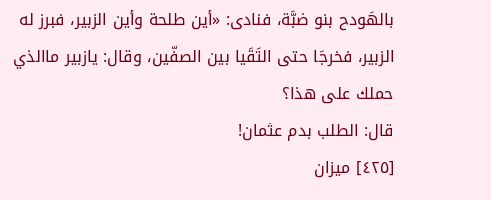بالهَودح بنو ضبَّة، فنادى: «أين طلحة وأين الزبير، فبرز له الزبير، فخرجَا حتى التَقَيا بين الصفّين، وقال: يازبير ماالذي حملك على هذا؟
قال: الطلب بدم عثمان!
[٤٢٥] ميزان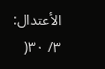الأعتدال: ٣/ ٣٠(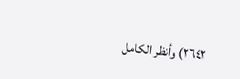٢٦٤٢) وأنظر الكامل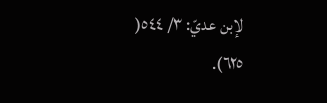لإبن عديّ: ٣/ ٥٤٤( ٦٢٥).